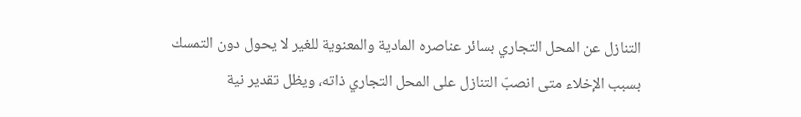التنازل عن المحل التجاري بسائر عناصره المادية والمعنوية للغير لا يحول دون التمسك بسبب الإخلاء متى انصبّ التنازل على المحل التجاري ذاته، ويظل تقدير نية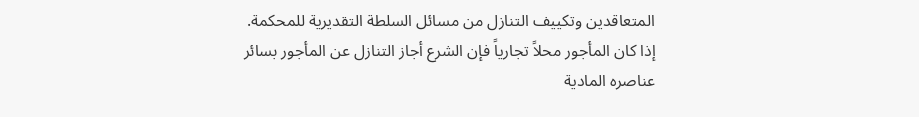المتعاقدين وتكييف التنازل من مسائل السلطة التقديرية للمحكمة.
إذا كان المأجور محلاً تجارياً فإن الشرع أجاز التنازل عن المأجور بسائر عناصره المادية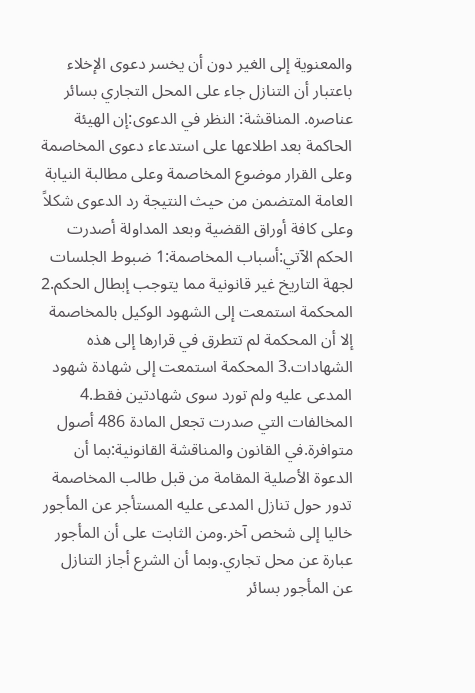والمعنوية إلى الغير دون أن يخسر دعوى الإخلاء باعتبار أن التنازل جاء على المحل التجاري بسائر عناصره. المناقشة: النظر في الدعوى:إن الهيئة الحاكمة بعد اطلاعها على استدعاء دعوى المخاصمة وعلى القرار موضوع المخاصمة وعلى مطالبة النيابة العامة المتضمن من حيث النتيجة رد الدعوى شكلاً وعلى كافة أوراق القضية وبعد المداولة أصدرت الحكم الآتي:أسباب المخاصمة:1 ضبوط الجلسات لجهة التاريخ غير قانونية مما يتوجب إبطال الحكم.2 المحكمة استمعت إلى الشهود الوكيل بالمخاصمة إلا أن المحكمة لم تتطرق في قرارها إلى هذه الشهادات.3 المحكمة استمعت إلى شهادة شهود المدعى عليه ولم تورد سوى شهادتين فقط.4 المخالفات التي صدرت تجعل المادة 486 أصول متوافرة.في القانون والمناقشة القانونية:بما أن الدعوة الأصلية المقامة من قبل طالب المخاصمة تدور حول تنازل المدعى عليه المستأجر عن المأجور خاليا إلى شخص آخر.ومن الثابت على أن المأجور عبارة عن محل تجاري.وبما أن الشرع أجاز التنازل عن المأجور بسائر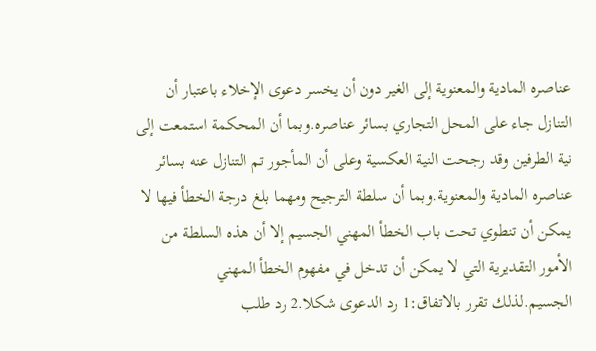عناصره المادية والمعنوية إلى الغير دون أن يخسر دعوى الإخلاء باعتبار أن التنازل جاء على المحل التجاري بسائر عناصره.وبما أن المحكمة استمعت إلى نية الطرفين وقد رجحت النية العكسية وعلى أن المأجور تم التنازل عنه بسائر عناصره المادية والمعنوية.وبما أن سلطة الترجيح ومهما بلغ درجة الخطأ فيها لا يمكن أن تنطوي تحت باب الخطأ المهني الجسيم إلا أن هذه السلطة من الأمور التقديرية التي لا يمكن أن تدخل في مفهوم الخطأ المهني الجسيم.لذلك تقرر بالاتفاق:1 رد الدعوى شكلا.2 رد طلب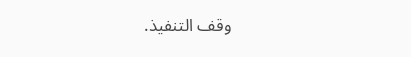وقف التنفيذ.